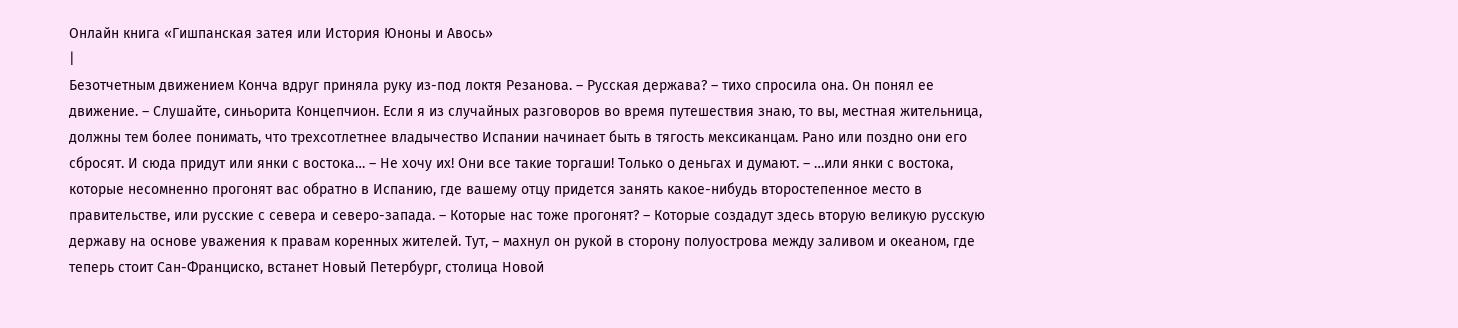Онлайн книга «Гишпанская затея или История Юноны и Авось»
|
Безотчетным движением Конча вдруг приняла руку из-под локтя Резанова. – Русская держава? – тихо спросила она. Он понял ее движение. – Слушайте, синьорита Концепчион. Если я из случайных разговоров во время путешествия знаю, то вы, местная жительница, должны тем более понимать, что трехсотлетнее владычество Испании начинает быть в тягость мексиканцам. Рано или поздно они его сбросят. И сюда придут или янки с востока… – Не хочу их! Они все такие торгаши! Только о деньгах и думают. – …или янки с востока, которые несомненно прогонят вас обратно в Испанию, где вашему отцу придется занять какое-нибудь второстепенное место в правительстве, или русские с севера и северо-запада. – Которые нас тоже прогонят? – Которые создадут здесь вторую великую русскую державу на основе уважения к правам коренных жителей. Тут, – махнул он рукой в сторону полуострова между заливом и океаном, где теперь стоит Сан-Франциско, встанет Новый Петербург, столица Новой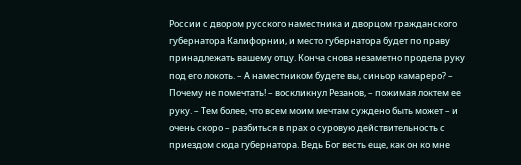России с двором русского наместника и дворцом гражданского губернатора Калифорнии, и место губернатора будет по праву принадлежать вашему отцу. Конча снова незаметно продела руку под его локоть. – А наместником будете вы, синьор камареро? – Почему не помечтать! – воскликнул Резанов, – пожимая локтем ее руку. – Тем более, что всем моим мечтам суждено быть может – и очень скоро – разбиться в прах о суровую действительность с приездом сюда губернатора. Ведь Бог весть еще, как он ко мне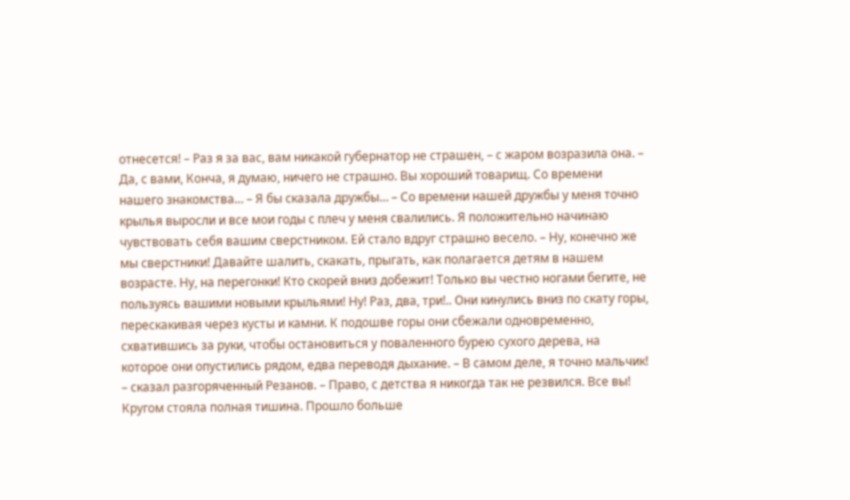отнесется! – Раз я за вас, вам никакой губернатор не страшен, – с жаром возразила она. – Да, с вами, Конча, я думаю, ничего не страшно. Вы хороший товарищ. Со времени нашего знакомства… – Я бы сказала дружбы… – Со времени нашей дружбы у меня точно крылья выросли и все мои годы с плеч у меня свалились. Я положительно начинаю чувствовать себя вашим сверстником. Ей стало вдруг страшно весело. – Ну, конечно же мы сверстники! Давайте шалить, скакать, прыгать, как полагается детям в нашем возрасте. Ну, на перегонки! Кто скорей вниз добежит! Только вы честно ногами бегите, не пользуясь вашими новыми крыльями! Ну! Раз, два, три!.. Они кинулись вниз по скату горы, перескакивая через кусты и камни. К подошве горы они сбежали одновременно, схватившись за руки, чтобы остановиться у поваленного бурею сухого дерева, на которое они опустились рядом, едва переводя дыхание. – В самом деле, я точно мальчик! – сказал разгоряченный Резанов. – Право, с детства я никогда так не резвился. Все вы! Кругом стояла полная тишина. Прошло больше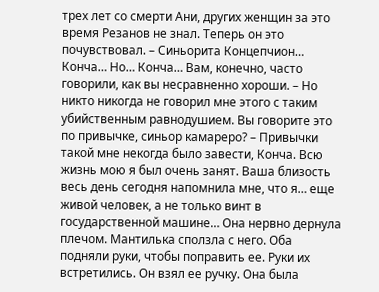трех лет со смерти Ани, других женщин за это время Резанов не знал. Теперь он это почувствовал. – Синьорита Концепчион… Конча… Но… Конча… Вам, конечно, часто говорили, как вы несравненно хороши. – Но никто никогда не говорил мне этого с таким убийственным равнодушием. Вы говорите это по привычке, синьор камареро? – Привычки такой мне некогда было завести, Конча. Всю жизнь мою я был очень занят. Ваша близость весь день сегодня напомнила мне, что я… еще живой человек, а не только винт в государственной машине… Она нервно дернула плечом. Мантилька сползла с него. Оба подняли руки, чтобы поправить ее. Руки их встретились. Он взял ее ручку. Она была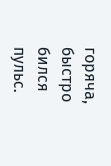горяча, быстро бился пульс.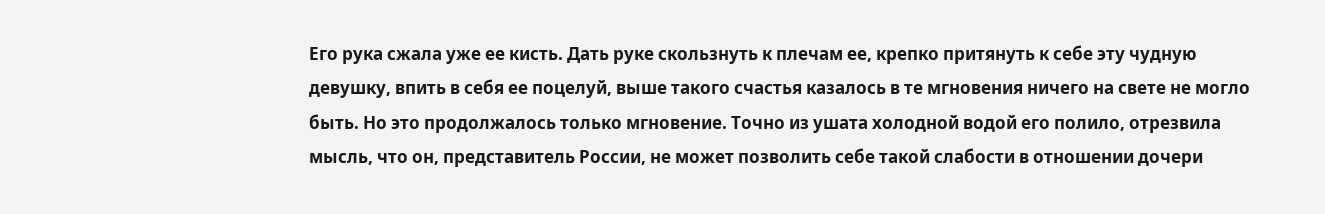Его рука сжала уже ее кисть. Дать руке скользнуть к плечам ее, крепко притянуть к себе эту чудную девушку, впить в себя ее поцелуй, выше такого счастья казалось в те мгновения ничего на свете не могло быть. Но это продолжалось только мгновение. Точно из ушата холодной водой его полило, отрезвила мысль, что он, представитель России, не может позволить себе такой слабости в отношении дочери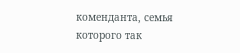коменданта, семья которого так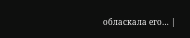обласкала его… |